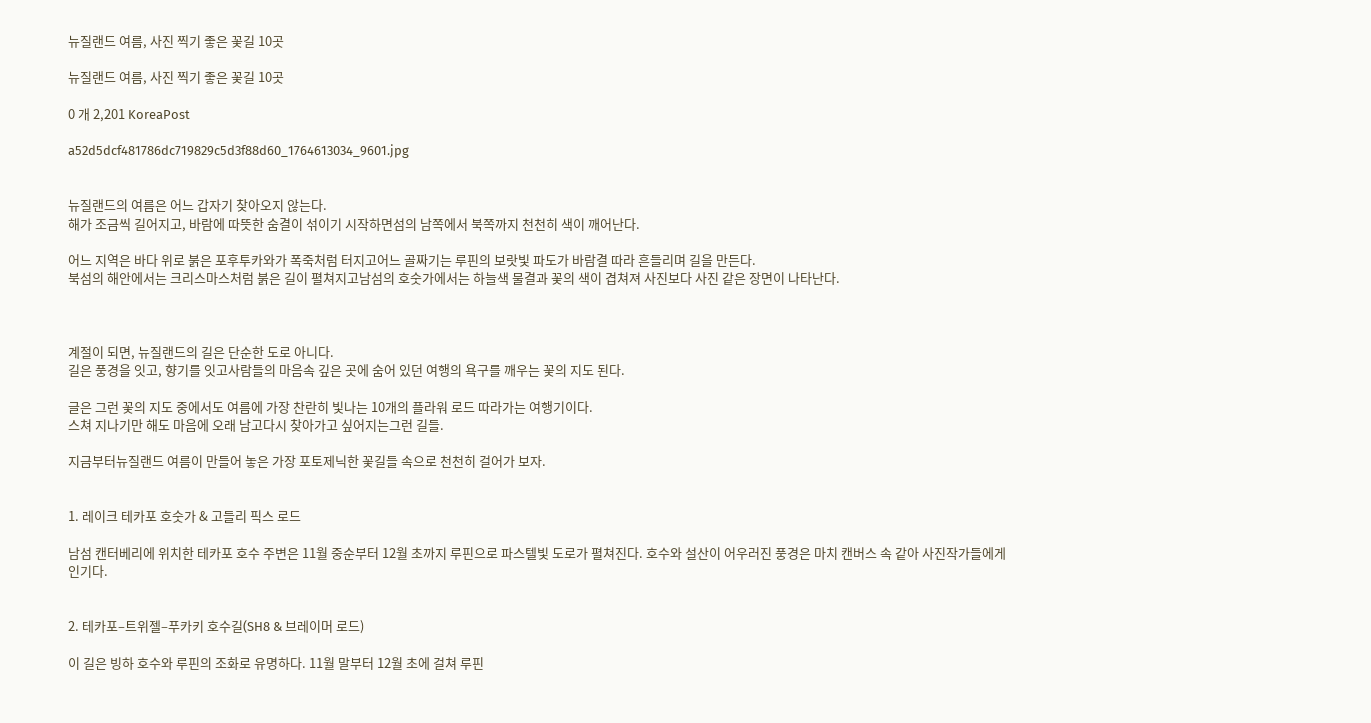뉴질랜드 여름, 사진 찍기 좋은 꽃길 10곳

뉴질랜드 여름, 사진 찍기 좋은 꽃길 10곳

0 개 2,201 KoreaPost

a52d5dcf481786dc719829c5d3f88d60_1764613034_9601.jpg


뉴질랜드의 여름은 어느 갑자기 찾아오지 않는다.
해가 조금씩 길어지고, 바람에 따뜻한 숨결이 섞이기 시작하면섬의 남쪽에서 북쪽까지 천천히 색이 깨어난다.

어느 지역은 바다 위로 붉은 포후투카와가 폭죽처럼 터지고어느 골짜기는 루핀의 보랏빛 파도가 바람결 따라 흔들리며 길을 만든다.
북섬의 해안에서는 크리스마스처럼 붉은 길이 펼쳐지고남섬의 호숫가에서는 하늘색 물결과 꽃의 색이 겹쳐져 사진보다 사진 같은 장면이 나타난다.



계절이 되면, 뉴질랜드의 길은 단순한 도로 아니다.
길은 풍경을 잇고, 향기를 잇고사람들의 마음속 깊은 곳에 숨어 있던 여행의 욕구를 깨우는 꽃의 지도 된다.

글은 그런 꽃의 지도 중에서도 여름에 가장 찬란히 빛나는 10개의 플라워 로드 따라가는 여행기이다.
스쳐 지나기만 해도 마음에 오래 남고다시 찾아가고 싶어지는그런 길들.

지금부터뉴질랜드 여름이 만들어 놓은 가장 포토제닉한 꽃길들 속으로 천천히 걸어가 보자.


1. 레이크 테카포 호숫가 & 고들리 픽스 로드

남섬 캔터베리에 위치한 테카포 호수 주변은 11월 중순부터 12월 초까지 루핀으로 파스텔빛 도로가 펼쳐진다. 호수와 설산이 어우러진 풍경은 마치 캔버스 속 같아 사진작가들에게 인기다.


2. 테카포–트위젤–푸카키 호수길(SH8 & 브레이머 로드)

이 길은 빙하 호수와 루핀의 조화로 유명하다. 11월 말부터 12월 초에 걸쳐 루핀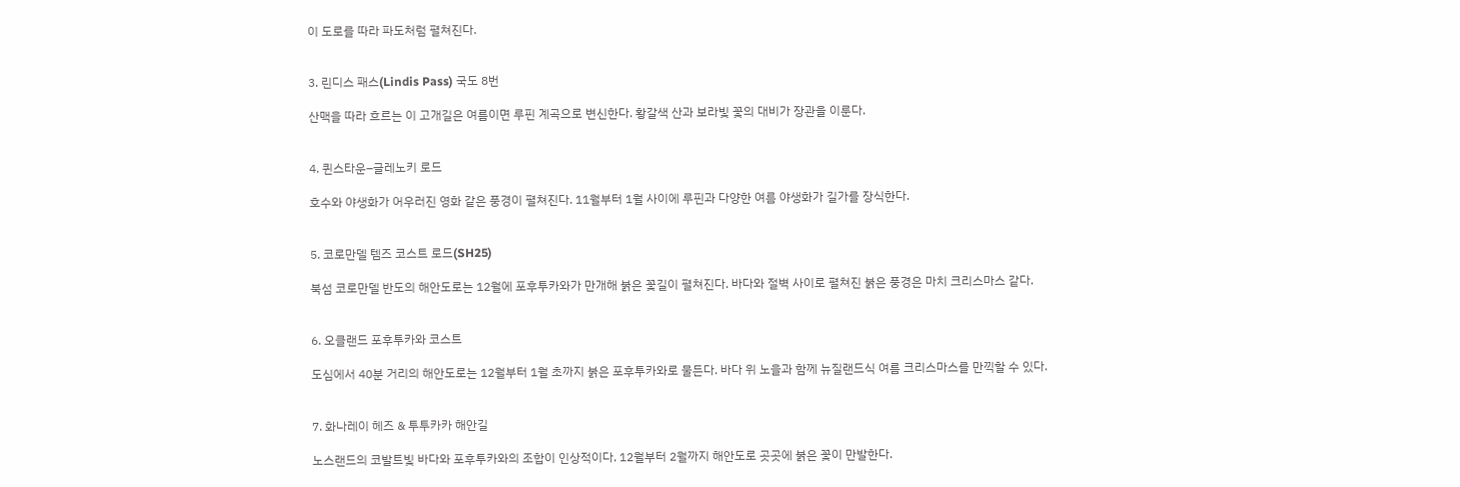이 도로를 따라 파도처럼 펼쳐진다.


3. 린디스 패스(Lindis Pass) 국도 8번

산맥을 따라 흐르는 이 고개길은 여름이면 루핀 계곡으로 변신한다. 황갈색 산과 보라빛 꽃의 대비가 장관을 이룬다.


4. 퀸스타운–글레노키 로드

호수와 야생화가 어우러진 영화 같은 풍경이 펼쳐진다. 11월부터 1월 사이에 루핀과 다양한 여름 야생화가 길가를 장식한다.


5. 코로만델 템즈 코스트 로드(SH25)

북섬 코로만델 반도의 해안도로는 12월에 포후투카와가 만개해 붉은 꽃길이 펼쳐진다. 바다와 절벽 사이로 펼쳐진 붉은 풍경은 마치 크리스마스 같다.


6. 오클랜드 포후투카와 코스트

도심에서 40분 거리의 해안도로는 12월부터 1월 초까지 붉은 포후투카와로 물든다. 바다 위 노을과 함께 뉴질랜드식 여름 크리스마스를 만끽할 수 있다.


7. 화나레이 헤즈 & 투투카카 해안길

노스랜드의 코발트빛 바다와 포후투카와의 조합이 인상적이다. 12월부터 2월까지 해안도로 곳곳에 붉은 꽃이 만발한다.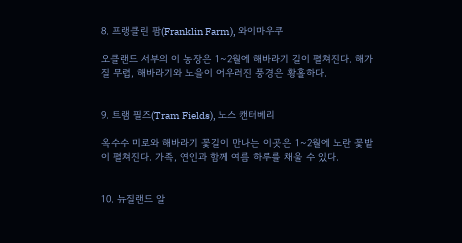8. 프랭클린 팜(Franklin Farm), 와이마우쿠

오클랜드 서부의 이 농장은 1~2월에 해바라기 길이 펼쳐진다. 해가 질 무렵, 해바라기와 노을이 어우러진 풍경은 황홀하다.


9. 트램 필즈(Tram Fields), 노스 캔터베리

옥수수 미로와 해바라기 꽃길이 만나는 이곳은 1~2월에 노란 꽃밭이 펼쳐진다. 가족, 연인과 함께 여름 하루를 채울 수 있다.


10. 뉴질랜드 알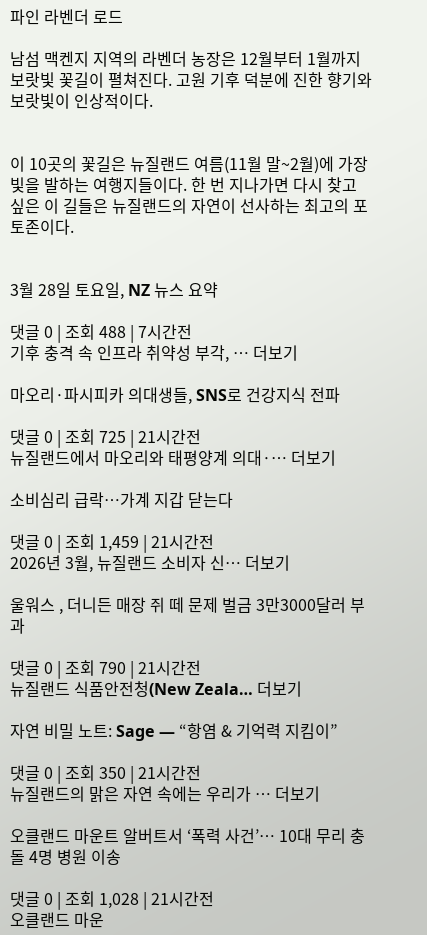파인 라벤더 로드

남섬 맥켄지 지역의 라벤더 농장은 12월부터 1월까지 보랏빛 꽃길이 펼쳐진다. 고원 기후 덕분에 진한 향기와 보랏빛이 인상적이다.


이 10곳의 꽃길은 뉴질랜드 여름(11월 말~2월)에 가장 빛을 발하는 여행지들이다. 한 번 지나가면 다시 찾고 싶은 이 길들은 뉴질랜드의 자연이 선사하는 최고의 포토존이다.


3월 28일 토요일, NZ 뉴스 요약

댓글 0 | 조회 488 | 7시간전
기후 충격 속 인프라 취약성 부각, … 더보기

마오리·파시피카 의대생들, SNS로 건강지식 전파

댓글 0 | 조회 725 | 21시간전
뉴질랜드에서 마오리와 태평양계 의대·… 더보기

소비심리 급락…가계 지갑 닫는다

댓글 0 | 조회 1,459 | 21시간전
2026년 3월, 뉴질랜드 소비자 신… 더보기

울워스 , 더니든 매장 쥐 떼 문제 벌금 3만3000달러 부과

댓글 0 | 조회 790 | 21시간전
뉴질랜드 식품안전청(New Zeala… 더보기

자연 비밀 노트: Sage — “항염 & 기억력 지킴이”

댓글 0 | 조회 350 | 21시간전
뉴질랜드의 맑은 자연 속에는 우리가 … 더보기

오클랜드 마운트 알버트서 ‘폭력 사건’… 10대 무리 충돌 4명 병원 이송

댓글 0 | 조회 1,028 | 21시간전
오클랜드 마운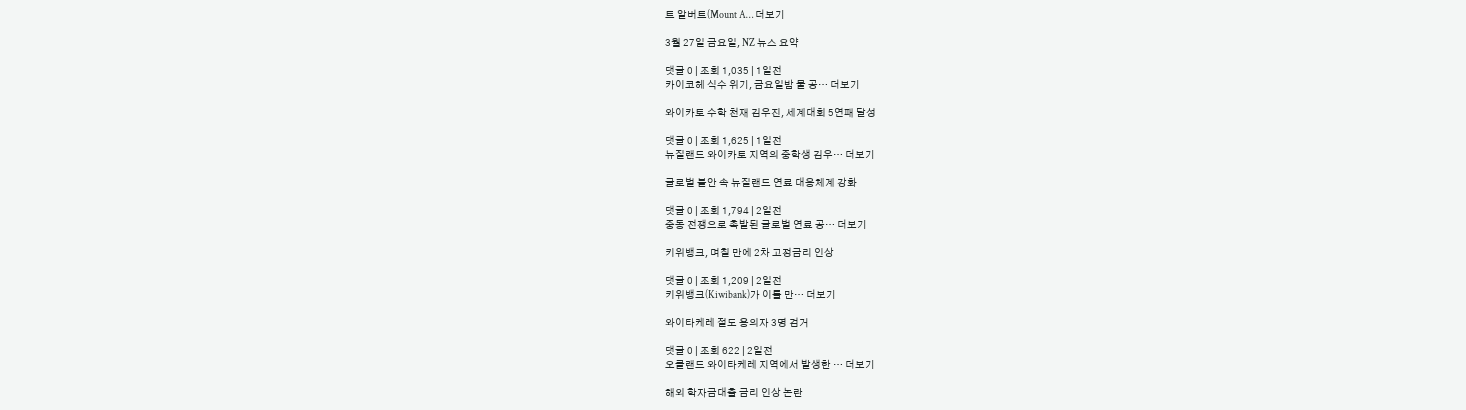트 알버트(Mount A… 더보기

3월 27일 금요일, NZ 뉴스 요약

댓글 0 | 조회 1,035 | 1일전
카이코헤 식수 위기, 금요일밤 물 공… 더보기

와이카토 수학 천재 김우진, 세계대회 5연패 달성

댓글 0 | 조회 1,625 | 1일전
뉴질랜드 와이카토 지역의 중학생 김우… 더보기

글로벌 불안 속 뉴질랜드 연료 대응체계 강화

댓글 0 | 조회 1,794 | 2일전
중동 전쟁으로 촉발된 글로벌 연료 공… 더보기

키위뱅크, 며칠 만에 2차 고정금리 인상

댓글 0 | 조회 1,209 | 2일전
키위뱅크(Kiwibank)가 이틀 만… 더보기

와이타케레 절도 용의자 3명 검거

댓글 0 | 조회 622 | 2일전
오클랜드 와이타케레 지역에서 발생한 … 더보기

해외 학자금대출 금리 인상 논란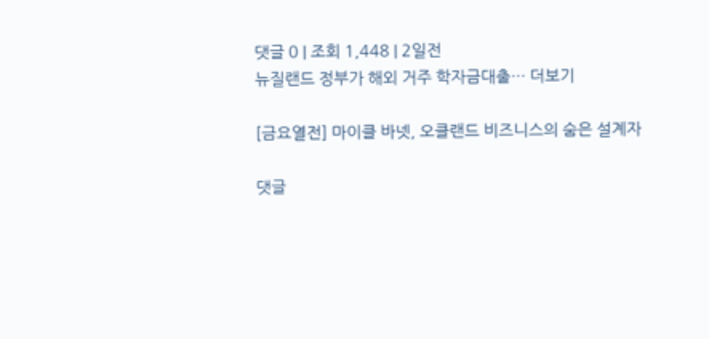댓글 0 | 조회 1,448 | 2일전
뉴질랜드 정부가 해외 거주 학자금대출… 더보기

[금요열전] 마이클 바넷, 오클랜드 비즈니스의 숨은 설계자

댓글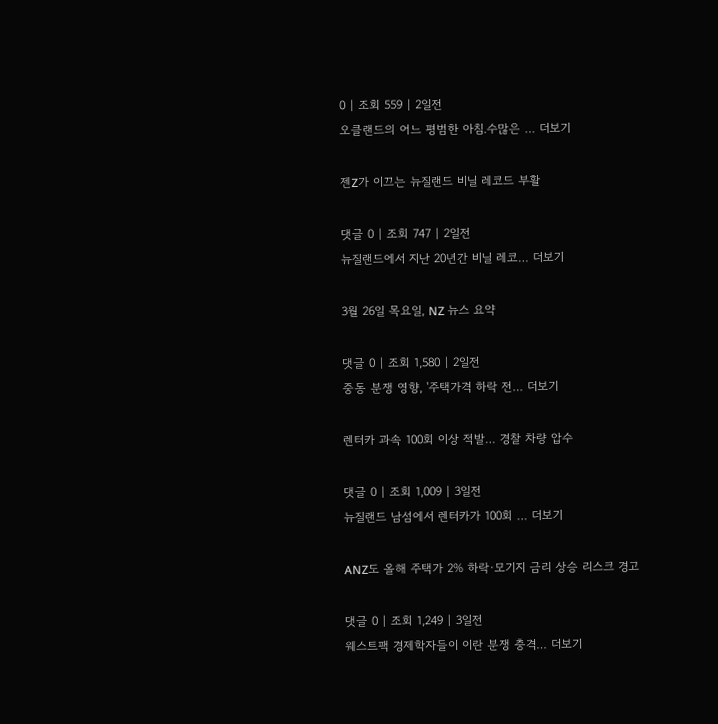0 | 조회 559 | 2일전
오클랜드의 어느 평범한 아침.수많은 … 더보기

젠Z가 이끄는 뉴질랜드 비닐 레코드 부활

댓글 0 | 조회 747 | 2일전
뉴질랜드에서 지난 20년간 비닐 레코… 더보기

3월 26일 목요일, NZ 뉴스 요약

댓글 0 | 조회 1,580 | 2일전
중동 분쟁 영향, '주택가격 하락 전… 더보기

렌터카 과속 100회 이상 적발… 경찰 차량 압수

댓글 0 | 조회 1,009 | 3일전
뉴질랜드 남섬에서 렌터카가 100회 … 더보기

ANZ도 올해 주택가 2% 하락·모기지 금리 상승 리스크 경고

댓글 0 | 조회 1,249 | 3일전
웨스트팩 경제학자들이 이란 분쟁 충격… 더보기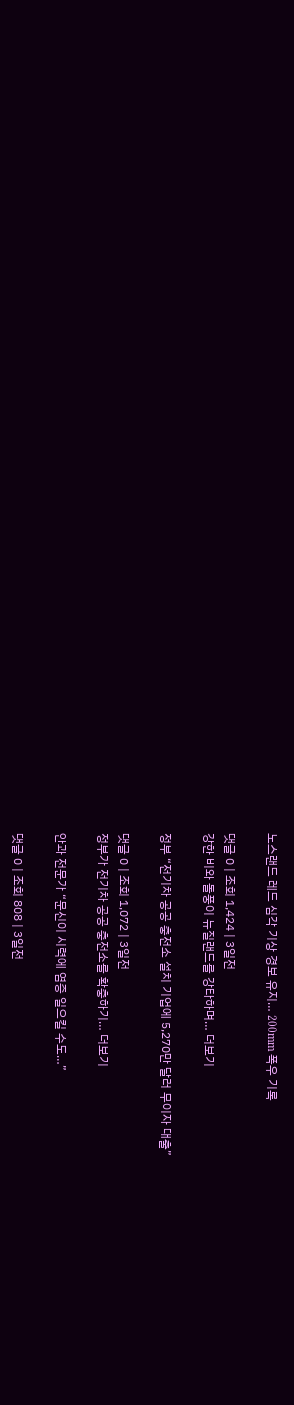노스랜드 레드 심각 기상 경보 유지… 200mm 폭우 기록

댓글 0 | 조회 1,424 | 3일전
강한 비와 돌풍이 뉴질랜드를 강타하며… 더보기

정부 “전기차 공공 충전소 설치 기업에 5,270만 달러 무이자 대출”

댓글 0 | 조회 1,072 | 3일전
정부가 전기차 공공 충전소를 확충하기… 더보기

안과 전문가 “문신이 시력에 염증 일으킬 수도…”

댓글 0 | 조회 808 | 3일전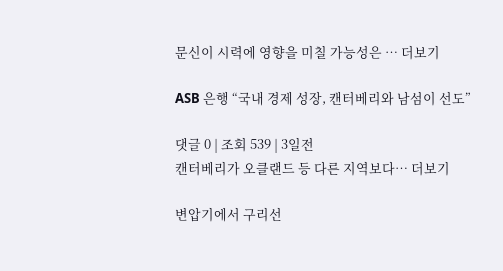문신이 시력에 영향을 미칠 가능성은 … 더보기

ASB 은행 “국내 경제 성장, 캔터베리와 남섬이 선도”

댓글 0 | 조회 539 | 3일전
캔터베리가 오클랜드 등 다른 지역보다… 더보기

변압기에서 구리선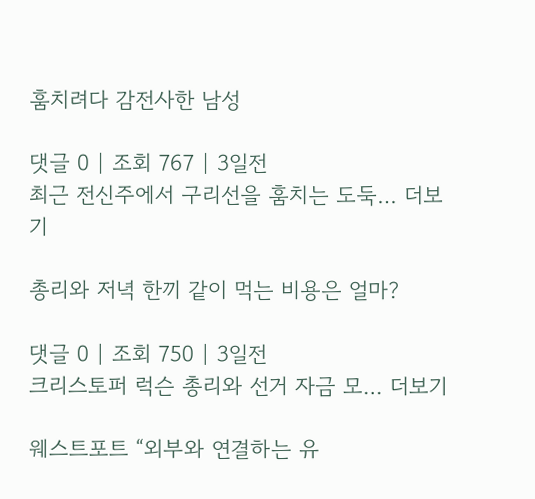훔치려다 감전사한 남성

댓글 0 | 조회 767 | 3일전
최근 전신주에서 구리선을 훔치는 도둑… 더보기

총리와 저녁 한끼 같이 먹는 비용은 얼마?

댓글 0 | 조회 750 | 3일전
크리스토퍼 럭슨 총리와 선거 자금 모… 더보기

웨스트포트 “외부와 연결하는 유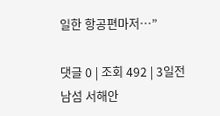일한 항공편마저…”

댓글 0 | 조회 492 | 3일전
남섬 서해안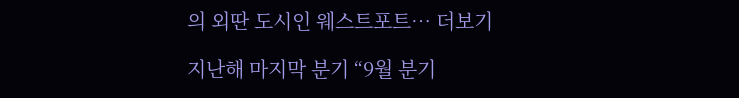의 외딴 도시인 웨스트포트… 더보기

지난해 마지막 분기 “9월 분기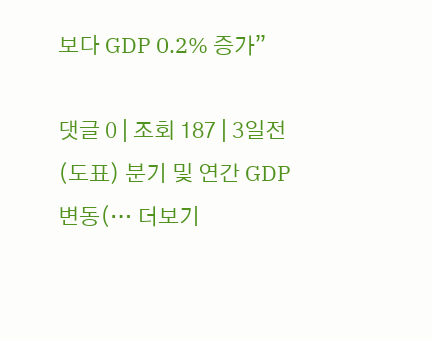보다 GDP 0.2% 증가”

댓글 0 | 조회 187 | 3일전
(도표) 분기 및 연간 GDP 변동(… 더보기